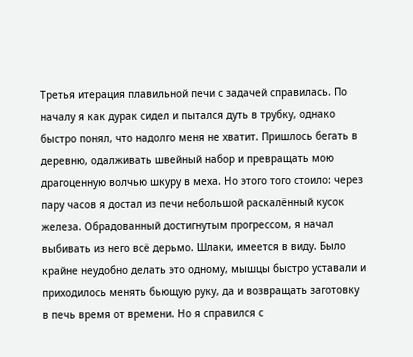Третья итерация плавильной печи с задачей справилась. По началу я как дурак сидел и пытался дуть в трубку, однако быстро понял, что надолго меня не хватит. Пришлось бегать в деревню, одалживать швейный набор и превращать мою драгоценную волчью шкуру в меха. Но этого того стоило: через пару часов я достал из печи небольшой раскалённый кусок железа. Обрадованный достигнутым прогрессом, я начал выбивать из него всё дерьмо. Шлаки, имеется в виду. Было крайне неудобно делать это одному, мышцы быстро уставали и приходилось менять бьющую руку, да и возвращать заготовку в печь время от времени. Но я справился с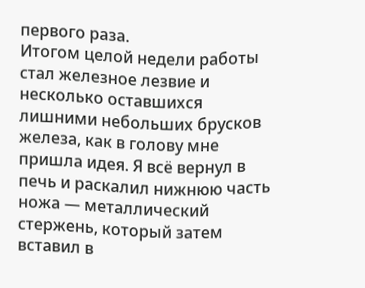первого раза.
Итогом целой недели работы стал железное лезвие и несколько оставшихся лишними небольших брусков железа, как в голову мне пришла идея. Я всё вернул в печь и раскалил нижнюю часть ножа — металлический стержень, который затем вставил в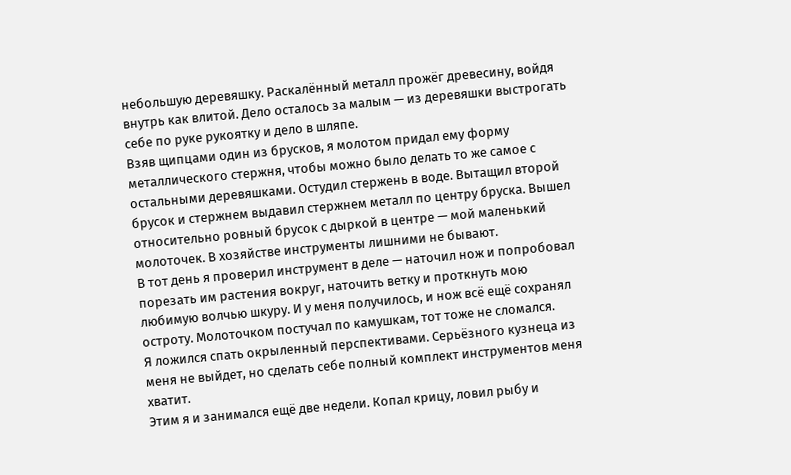небольшую деревяшку. Раскалённый металл прожёг древесину, войдя внутрь как влитой. Дело осталось за малым — из деревяшки выстрогать себе по руке рукоятку и дело в шляпе.
Взяв щипцами один из брусков, я молотом придал ему форму металлического стержня, чтобы можно было делать то же самое с остальными деревяшками. Остудил стержень в воде. Вытащил второй брусок и стержнем выдавил стержнем металл по центру бруска. Вышел относительно ровный брусок с дыркой в центре — мой маленький молоточек. В хозяйстве инструменты лишними не бывают.
В тот день я проверил инструмент в деле — наточил нож и попробовал порезать им растения вокруг, наточить ветку и проткнуть мою любимую волчью шкуру. И у меня получилось, и нож всё ещё сохранял остроту. Молоточком постучал по камушкам, тот тоже не сломался.
Я ложился спать окрыленный перспективами. Серьёзного кузнеца из меня не выйдет, но сделать себе полный комплект инструментов меня хватит.
Этим я и занимался ещё две недели. Копал крицу, ловил рыбу и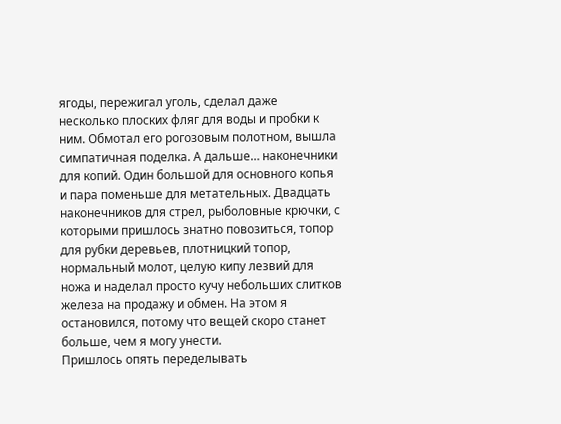ягоды, пережигал уголь, сделал даже несколько плоских фляг для воды и пробки к ним. Обмотал его рогозовым полотном, вышла симпатичная поделка. А дальше… наконечники для копий. Один большой для основного копья и пара поменьше для метательных. Двадцать наконечников для стрел, рыболовные крючки, с которыми пришлось знатно повозиться, топор для рубки деревьев, плотницкий топор, нормальный молот, целую кипу лезвий для ножа и наделал просто кучу небольших слитков железа на продажу и обмен. На этом я остановился, потому что вещей скоро станет больше, чем я могу унести.
Пришлось опять переделывать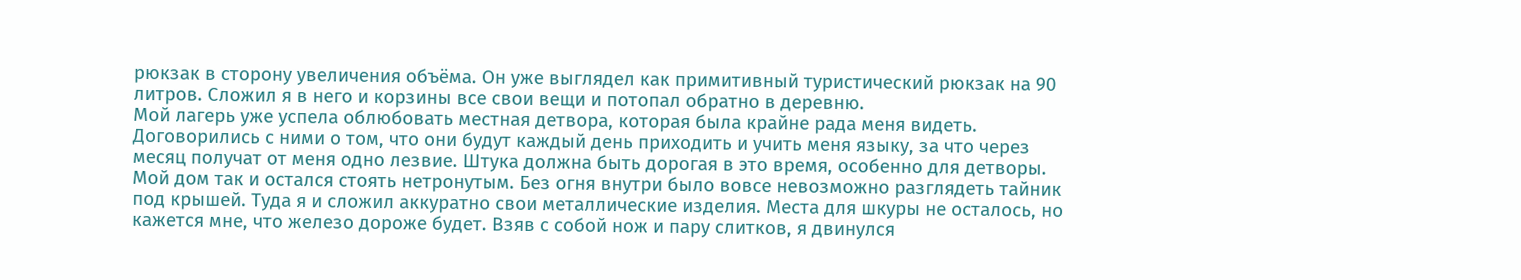рюкзак в сторону увеличения объёма. Он уже выглядел как примитивный туристический рюкзак на 90 литров. Сложил я в него и корзины все свои вещи и потопал обратно в деревню.
Мой лагерь уже успела облюбовать местная детвора, которая была крайне рада меня видеть. Договорились с ними о том, что они будут каждый день приходить и учить меня языку, за что через месяц получат от меня одно лезвие. Штука должна быть дорогая в это время, особенно для детворы.
Мой дом так и остался стоять нетронутым. Без огня внутри было вовсе невозможно разглядеть тайник под крышей. Туда я и сложил аккуратно свои металлические изделия. Места для шкуры не осталось, но кажется мне, что железо дороже будет. Взяв с собой нож и пару слитков, я двинулся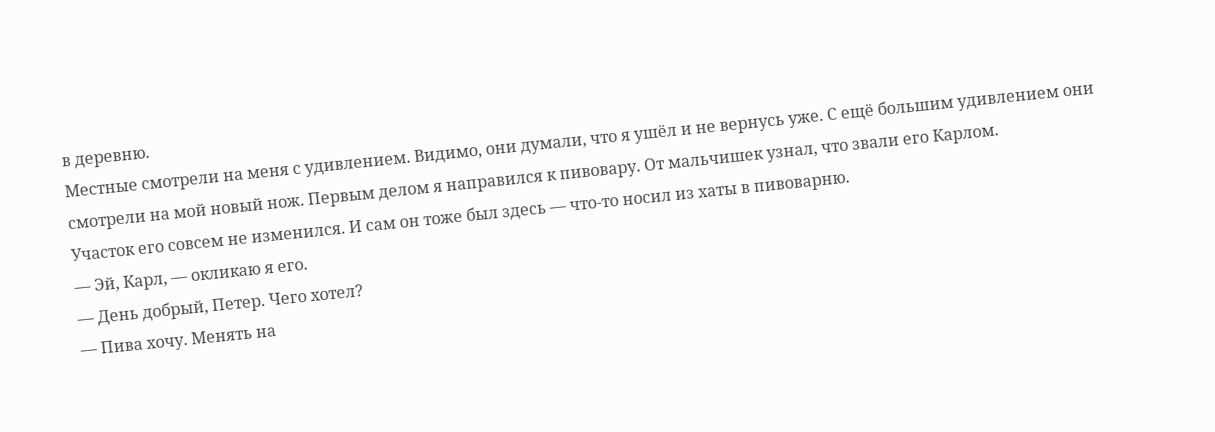в деревню.
Местные смотрели на меня с удивлением. Видимо, они думали, что я ушёл и не вернусь уже. С ещё большим удивлением они смотрели на мой новый нож. Первым делом я направился к пивовару. От мальчишек узнал, что звали его Карлом.
Участок его совсем не изменился. И сам он тоже был здесь — что-то носил из хаты в пивоварню.
— Эй, Карл, — окликаю я его.
— День добрый, Петер. Чего хотел?
— Пива хочу. Менять на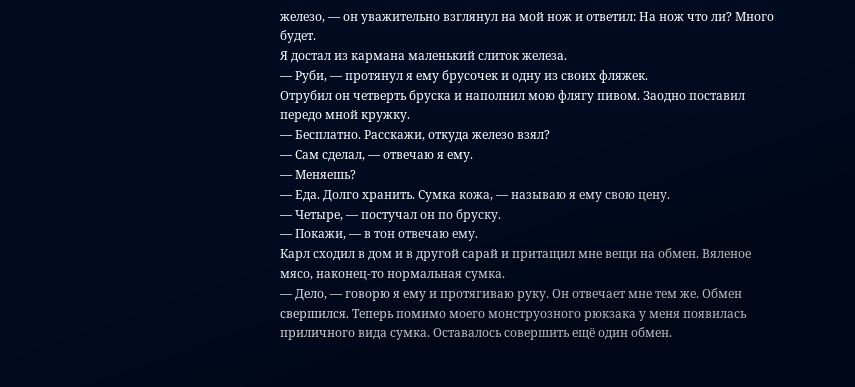железо, — он уважительно взглянул на мой нож и ответил: На нож что ли? Много будет.
Я достал из кармана маленький слиток железа.
— Руби, — протянул я ему брусочек и одну из своих фляжек.
Отрубил он четверть бруска и наполнил мою флягу пивом. Заодно поставил передо мной кружку.
— Бесплатно. Расскажи, откуда железо взял?
— Сам сделал, — отвечаю я ему.
— Меняешь?
— Еда. Долго хранить. Сумка кожа, — называю я ему свою цену.
— Четыре, — постучал он по бруску.
— Покажи, — в тон отвечаю ему.
Карл сходил в дом и в другой сарай и притащил мне вещи на обмен. Вяленое мясо, наконец-то нормальная сумка.
— Дело, — говорю я ему и протягиваю руку. Он отвечает мне тем же. Обмен свершился. Теперь помимо моего монструозного рюкзака у меня появилась приличного вида сумка. Оставалось совершить ещё один обмен.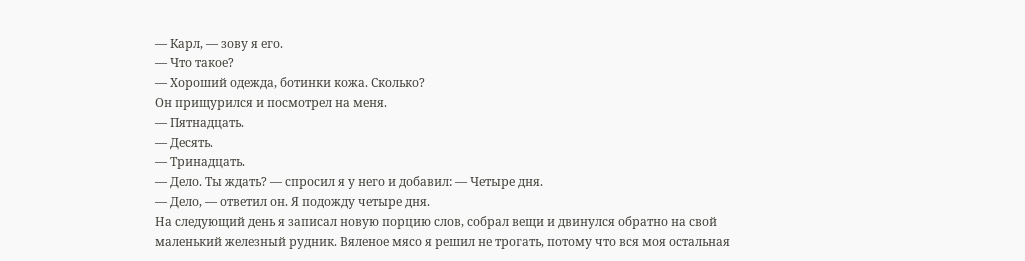— Карл, — зову я его.
— Что такое?
— Хороший одежда, ботинки кожа. Сколько?
Он прищурился и посмотрел на меня.
— Пятнадцать.
— Десять.
— Тринадцать.
— Дело. Ты ждать? — спросил я у него и добавил: — Четыре дня.
— Дело, — ответил он. Я подожду четыре дня.
На следующий день я записал новую порцию слов, собрал вещи и двинулся обратно на свой маленький железный рудник. Вяленое мясо я решил не трогать, потому что вся моя остальная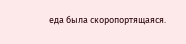еда была скоропортящаяся.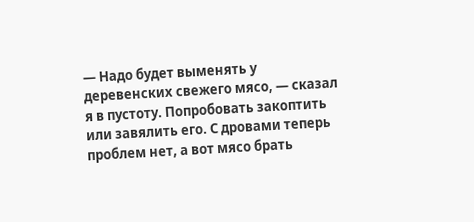— Надо будет выменять у деревенских свежего мясо, — сказал я в пустоту. Попробовать закоптить или завялить его. С дровами теперь проблем нет, а вот мясо брать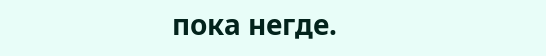пока негде.